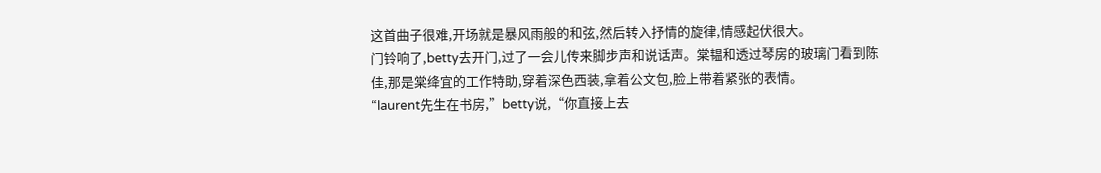这首曲子很难,开场就是暴风雨般的和弦,然后转入抒情的旋律,情感起伏很大。
门铃响了,betty去开门,过了一会儿传来脚步声和说话声。棠韫和透过琴房的玻璃门看到陈佳,那是棠绛宜的工作特助,穿着深色西装,拿着公文包,脸上带着紧张的表情。
“laurent先生在书房,”betty说,“你直接上去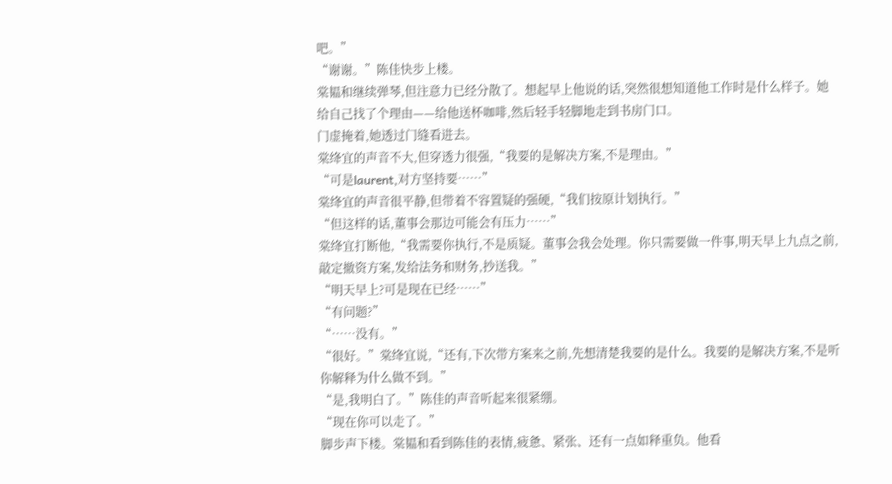吧。”
“谢谢。”陈佳快步上楼。
棠韫和继续弹琴,但注意力已经分散了。想起早上他说的话,突然很想知道他工作时是什么样子。她给自己找了个理由——给他送杯咖啡,然后轻手轻脚地走到书房门口。
门虚掩着,她透过门缝看进去。
棠绛宜的声音不大,但穿透力很强,“我要的是解决方案,不是理由。”
“可是laurent,对方坚持要……”
棠绛宜的声音很平静,但带着不容置疑的强硬,“我们按原计划执行。”
“但这样的话,董事会那边可能会有压力……”
棠绛宜打断他,“我需要你执行,不是质疑。董事会我会处理。你只需要做一件事,明天早上九点之前,敲定撤资方案,发给法务和财务,抄送我。”
“明天早上?可是现在已经……”
“有问题?”
“……没有。”
“很好。”棠绛宜说,“还有,下次带方案来之前,先想清楚我要的是什么。我要的是解决方案,不是听你解释为什么做不到。”
“是,我明白了。”陈佳的声音听起来很紧绷。
“现在你可以走了。”
脚步声下楼。棠韫和看到陈佳的表情,疲惫、紧张、还有一点如释重负。他看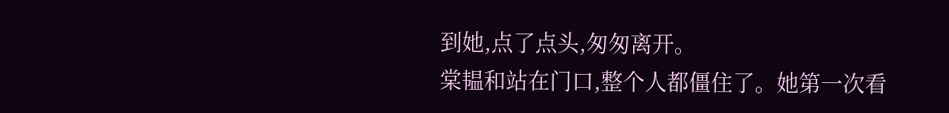到她,点了点头,匆匆离开。
棠韫和站在门口,整个人都僵住了。她第一次看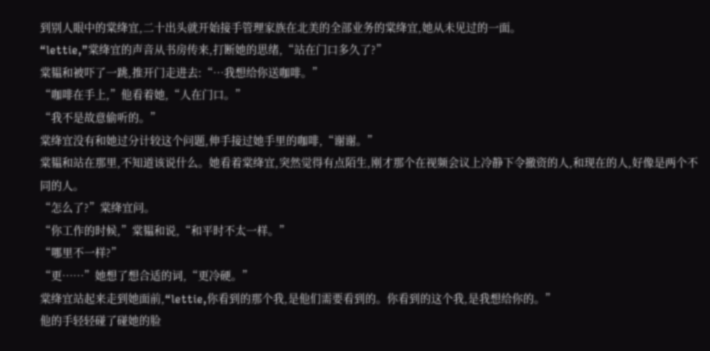到别人眼中的棠绛宜,二十出头就开始接手管理家族在北美的全部业务的棠绛宜,她从未见过的一面。
“lettie,”棠绛宜的声音从书房传来,打断她的思绪,“站在门口多久了?”
棠韫和被吓了一跳,推开门走进去:“…我想给你送咖啡。”
“咖啡在手上,”他看着她,“人在门口。”
“我不是故意偷听的。”
棠绛宜没有和她过分计较这个问题,伸手接过她手里的咖啡,“谢谢。”
棠韫和站在那里,不知道该说什么。她看着棠绛宜,突然觉得有点陌生,刚才那个在视频会议上冷静下令撤资的人,和现在的人,好像是两个不同的人。
“怎么了?”棠绛宜问。
“你工作的时候,”棠韫和说,“和平时不太一样。”
“哪里不一样?”
“更……”她想了想合适的词,“更冷硬。”
棠绛宜站起来走到她面前,“lettie,你看到的那个我,是他们需要看到的。你看到的这个我,是我想给你的。”
他的手轻轻碰了碰她的脸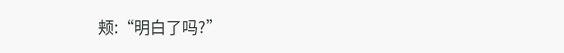颊:“明白了吗?”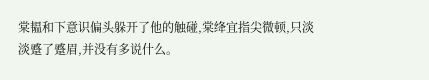棠韫和下意识偏头躲开了他的触碰,棠绛宜指尖微顿,只淡淡蹙了蹙眉,并没有多说什么。